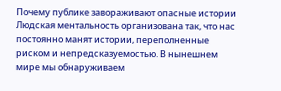Почему публике завораживают опасные истории
Людская ментальность организована так, что нас постоянно манят истории, переполненные риском и непредсказуемостью. В нынешнем мире мы обнаруживаем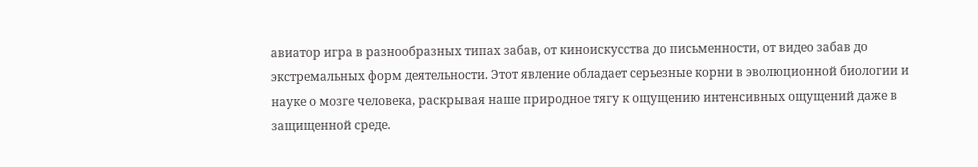авиатор игра в разнообразных типах забав, от киноискусства до письменности, от видео забав до экстремальных форм деятельности. Этот явление обладает серьезные корни в эволюционной биологии и науке о мозге человека, раскрывая наше природное тягу к ощущению интенсивных ощущений даже в защищенной среде.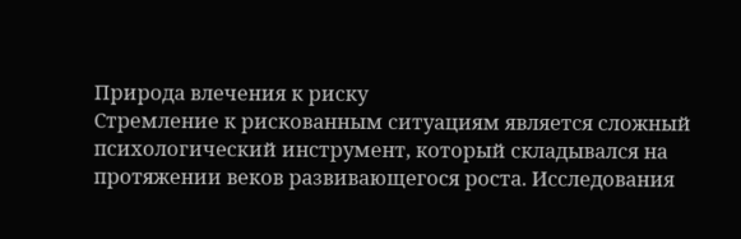Природа влечения к риску
Стремление к рискованным ситуациям является сложный психологический инструмент, который складывался на протяжении веков развивающегося роста. Исследования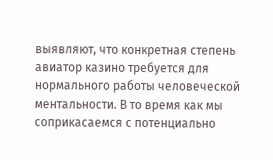выявляют, что конкретная степень авиатор казино требуется для нормального работы человеческой ментальности. В то время как мы соприкасаемся с потенциально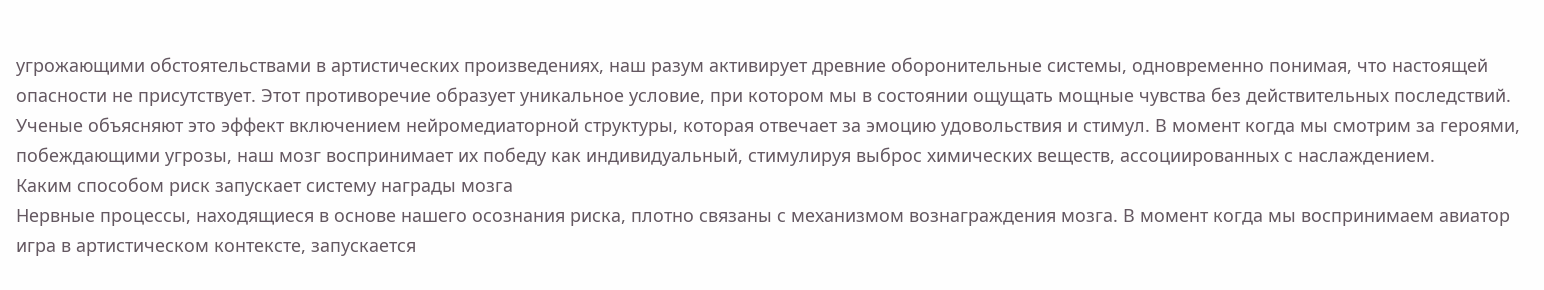угрожающими обстоятельствами в артистических произведениях, наш разум активирует древние оборонительные системы, одновременно понимая, что настоящей опасности не присутствует. Этот противоречие образует уникальное условие, при котором мы в состоянии ощущать мощные чувства без действительных последствий. Ученые объясняют это эффект включением нейромедиаторной структуры, которая отвечает за эмоцию удовольствия и стимул. В момент когда мы смотрим за героями, побеждающими угрозы, наш мозг воспринимает их победу как индивидуальный, стимулируя выброс химических веществ, ассоциированных с наслаждением.
Каким способом риск запускает систему награды мозга
Нервные процессы, находящиеся в основе нашего осознания риска, плотно связаны с механизмом вознаграждения мозга. В момент когда мы воспринимаем авиатор игра в артистическом контексте, запускается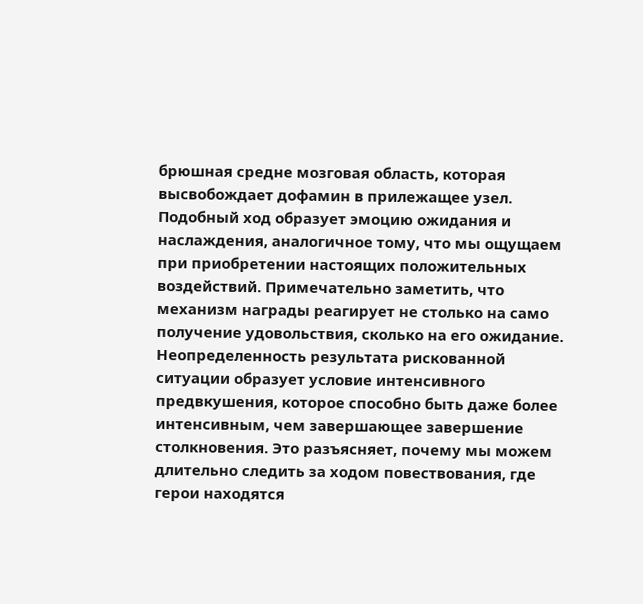брюшная средне мозговая область, которая высвобождает дофамин в прилежащее узел. Подобный ход образует эмоцию ожидания и наслаждения, аналогичное тому, что мы ощущаем при приобретении настоящих положительных воздействий. Примечательно заметить, что механизм награды реагирует не столько на само получение удовольствия, сколько на его ожидание. Неопределенность результата рискованной ситуации образует условие интенсивного предвкушения, которое способно быть даже более интенсивным, чем завершающее завершение столкновения. Это разъясняет, почему мы можем длительно следить за ходом повествования, где герои находятся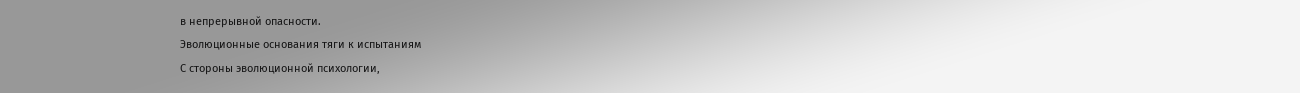в непрерывной опасности.
Эволюционные основания тяги к испытаниям
С стороны эволюционной психологии,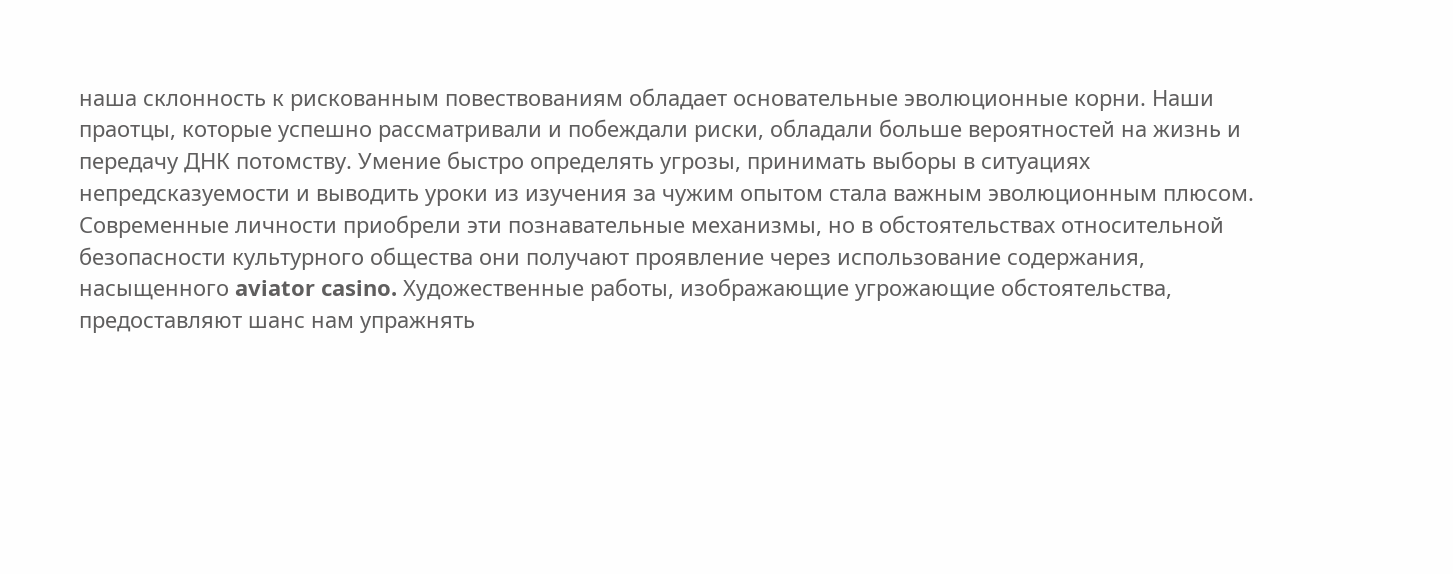наша склонность к рискованным повествованиям обладает основательные эволюционные корни. Наши праотцы, которые успешно рассматривали и побеждали риски, обладали больше вероятностей на жизнь и передачу ДНК потомству. Умение быстро определять угрозы, принимать выборы в ситуациях непредсказуемости и выводить уроки из изучения за чужим опытом стала важным эволюционным плюсом. Современные личности приобрели эти познавательные механизмы, но в обстоятельствах относительной безопасности культурного общества они получают проявление через использование содержания, насыщенного aviator casino. Художественные работы, изображающие угрожающие обстоятельства, предоставляют шанс нам упражнять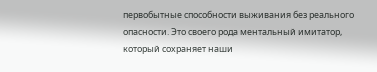первобытные способности выживания без реального опасности. Это своего рода ментальный имитатор, который сохраняет наши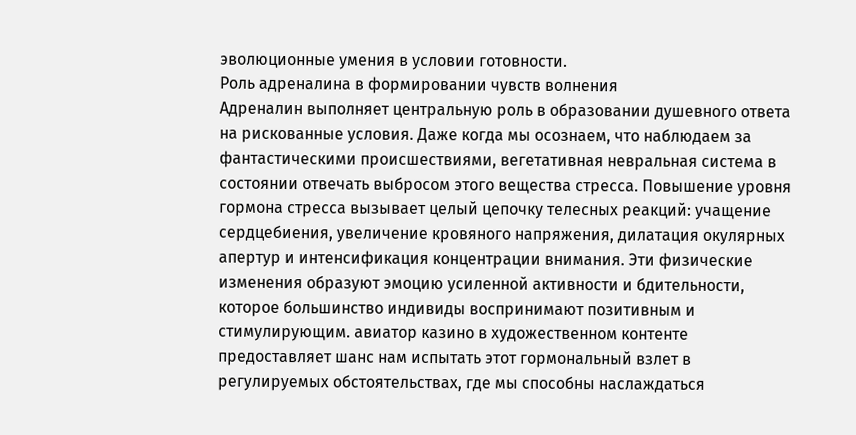эволюционные умения в условии готовности.
Роль адреналина в формировании чувств волнения
Адреналин выполняет центральную роль в образовании душевного ответа на рискованные условия. Даже когда мы осознаем, что наблюдаем за фантастическими происшествиями, вегетативная невральная система в состоянии отвечать выбросом этого вещества стресса. Повышение уровня гормона стресса вызывает целый цепочку телесных реакций: учащение сердцебиения, увеличение кровяного напряжения, дилатация окулярных апертур и интенсификация концентрации внимания. Эти физические изменения образуют эмоцию усиленной активности и бдительности, которое большинство индивиды воспринимают позитивным и стимулирующим. авиатор казино в художественном контенте предоставляет шанс нам испытать этот гормональный взлет в регулируемых обстоятельствах, где мы способны наслаждаться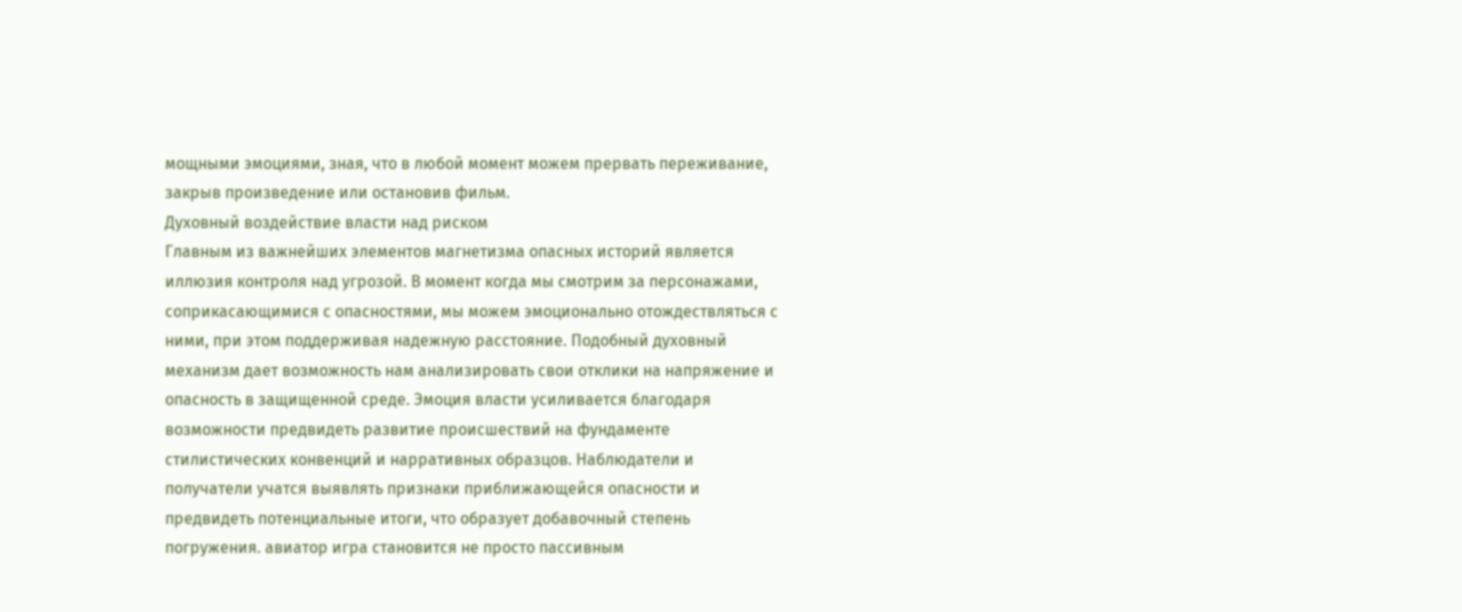мощными эмоциями, зная, что в любой момент можем прервать переживание, закрыв произведение или остановив фильм.
Духовный воздействие власти над риском
Главным из важнейших элементов магнетизма опасных историй является иллюзия контроля над угрозой. В момент когда мы смотрим за персонажами, соприкасающимися с опасностями, мы можем эмоционально отождествляться с ними, при этом поддерживая надежную расстояние. Подобный духовный механизм дает возможность нам анализировать свои отклики на напряжение и опасность в защищенной среде. Эмоция власти усиливается благодаря возможности предвидеть развитие происшествий на фундаменте стилистических конвенций и нарративных образцов. Наблюдатели и получатели учатся выявлять признаки приближающейся опасности и предвидеть потенциальные итоги, что образует добавочный степень погружения. авиатор игра становится не просто пассивным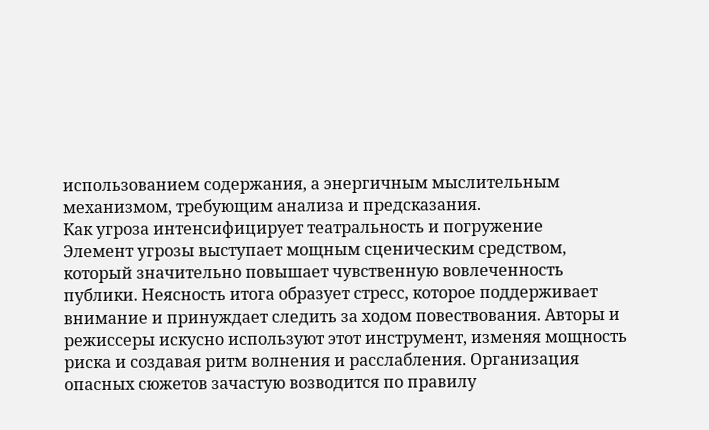использованием содержания, а энергичным мыслительным механизмом, требующим анализа и предсказания.
Как угроза интенсифицирует театральность и погружение
Элемент угрозы выступает мощным сценическим средством, который значительно повышает чувственную вовлеченность публики. Неясность итога образует стресс, которое поддерживает внимание и принуждает следить за ходом повествования. Авторы и режиссеры искусно используют этот инструмент, изменяя мощность риска и создавая ритм волнения и расслабления. Организация опасных сюжетов зачастую возводится по правилу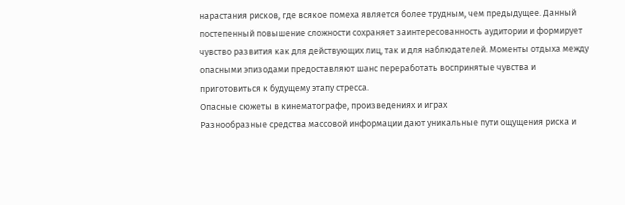нарастания рисков, где всякое помеха является более трудным, чем предыдущее. Данный постепенный повышение сложности сохраняет заинтересованность аудитории и формирует чувство развития как для действующих лиц, так и для наблюдателей. Моменты отдыха между опасными эпизодами предоставляют шанс переработать воспринятые чувства и приготовиться к будущему этапу стресса.
Опасные сюжеты в кинематографе, произведениях и играх
Разнообразные средства массовой информации дают уникальные пути ощущения риска и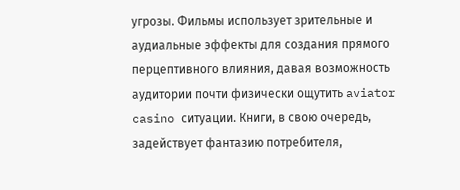угрозы. Фильмы использует зрительные и аудиальные эффекты для создания прямого перцептивного влияния, давая возможность аудитории почти физически ощутить aviator casino ситуации. Книги, в свою очередь, задействует фантазию потребителя,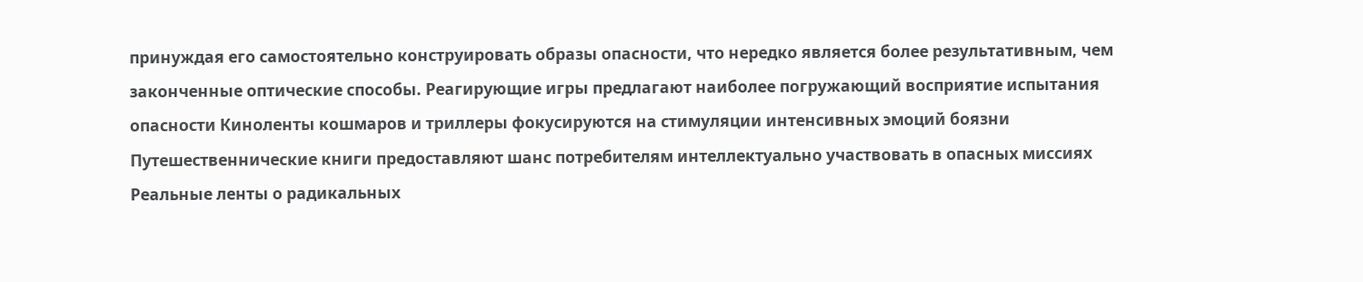принуждая его самостоятельно конструировать образы опасности, что нередко является более результативным, чем законченные оптические способы. Реагирующие игры предлагают наиболее погружающий восприятие испытания опасности Киноленты кошмаров и триллеры фокусируются на стимуляции интенсивных эмоций боязни Путешественнические книги предоставляют шанс потребителям интеллектуально участвовать в опасных миссиях Реальные ленты о радикальных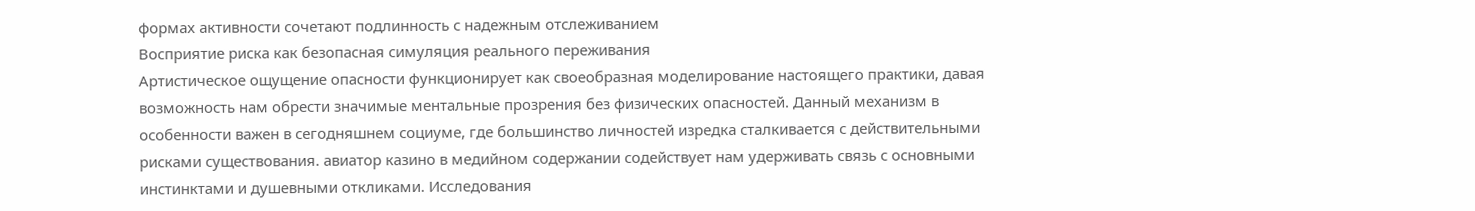формах активности сочетают подлинность с надежным отслеживанием
Восприятие риска как безопасная симуляция реального переживания
Артистическое ощущение опасности функционирует как своеобразная моделирование настоящего практики, давая возможность нам обрести значимые ментальные прозрения без физических опасностей. Данный механизм в особенности важен в сегодняшнем социуме, где большинство личностей изредка сталкивается с действительными рисками существования. авиатор казино в медийном содержании содействует нам удерживать связь с основными инстинктами и душевными откликами. Исследования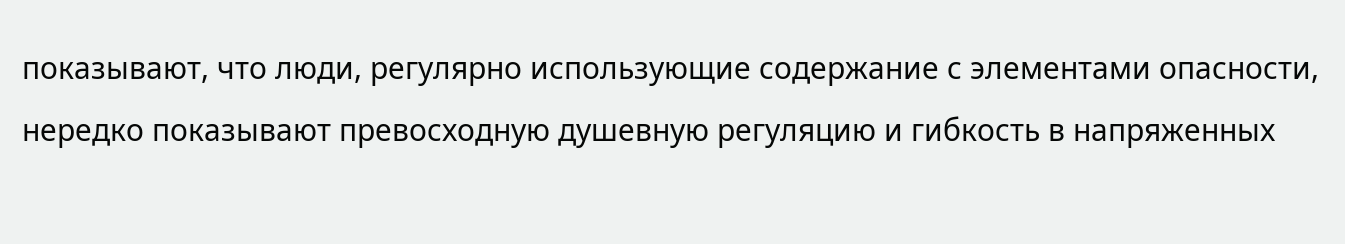показывают, что люди, регулярно использующие содержание с элементами опасности, нередко показывают превосходную душевную регуляцию и гибкость в напряженных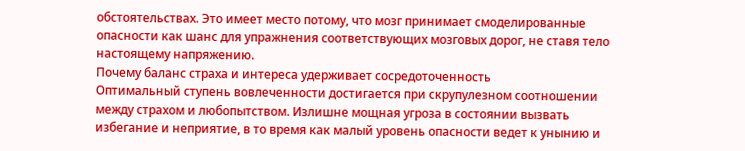обстоятельствах. Это имеет место потому, что мозг принимает смоделированные опасности как шанс для упражнения соответствующих мозговых дорог, не ставя тело настоящему напряжению.
Почему баланс страха и интереса удерживает сосредоточенность
Оптимальный ступень вовлеченности достигается при скрупулезном соотношении между страхом и любопытством. Излишне мощная угроза в состоянии вызвать избегание и неприятие, в то время как малый уровень опасности ведет к унынию и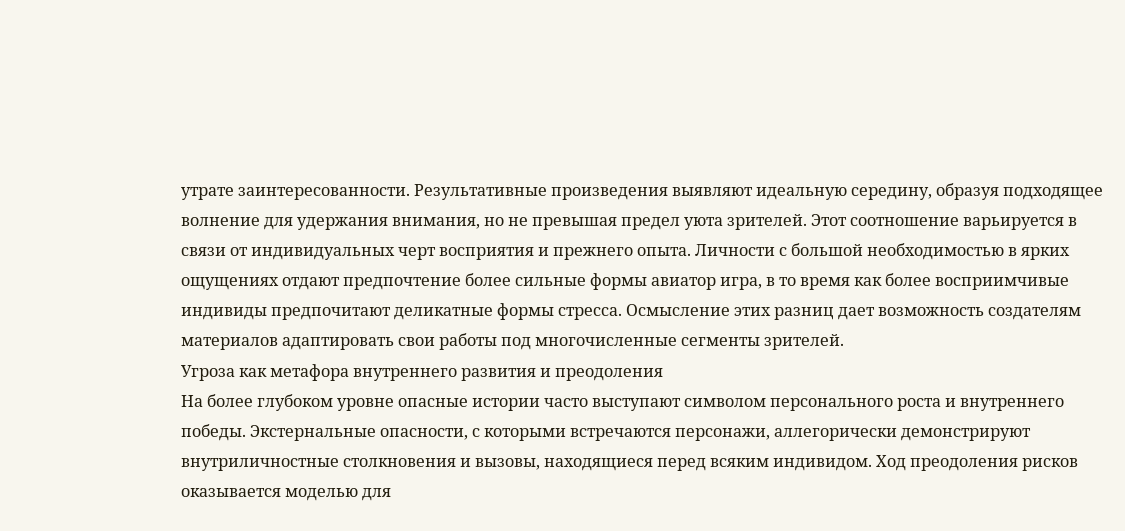утрате заинтересованности. Результативные произведения выявляют идеальную середину, образуя подходящее волнение для удержания внимания, но не превышая предел уюта зрителей. Этот соотношение варьируется в связи от индивидуальных черт восприятия и прежнего опыта. Личности с большой необходимостью в ярких ощущениях отдают предпочтение более сильные формы авиатор игра, в то время как более восприимчивые индивиды предпочитают деликатные формы стресса. Осмысление этих разниц дает возможность создателям материалов адаптировать свои работы под многочисленные сегменты зрителей.
Угроза как метафора внутреннего развития и преодоления
На более глубоком уровне опасные истории часто выступают символом персонального роста и внутреннего победы. Экстернальные опасности, с которыми встречаются персонажи, аллегорически демонстрируют внутриличностные столкновения и вызовы, находящиеся перед всяким индивидом. Ход преодоления рисков оказывается моделью для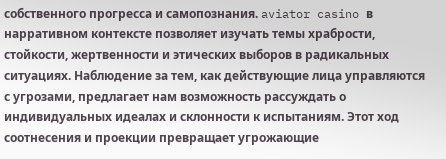собственного прогресса и самопознания. aviator casino в нарративном контексте позволяет изучать темы храбрости, стойкости, жертвенности и этических выборов в радикальных ситуациях. Наблюдение за тем, как действующие лица управляются с угрозами, предлагает нам возможность рассуждать о индивидуальных идеалах и склонности к испытаниям. Этот ход соотнесения и проекции превращает угрожающие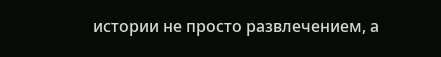истории не просто развлечением, а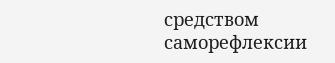средством саморефлексии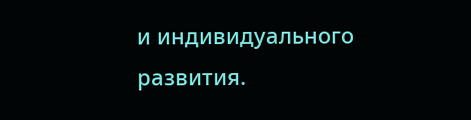и индивидуального развития.